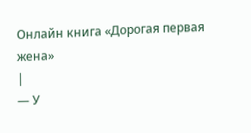Онлайн книга «Дорогая первая жена»
|
— У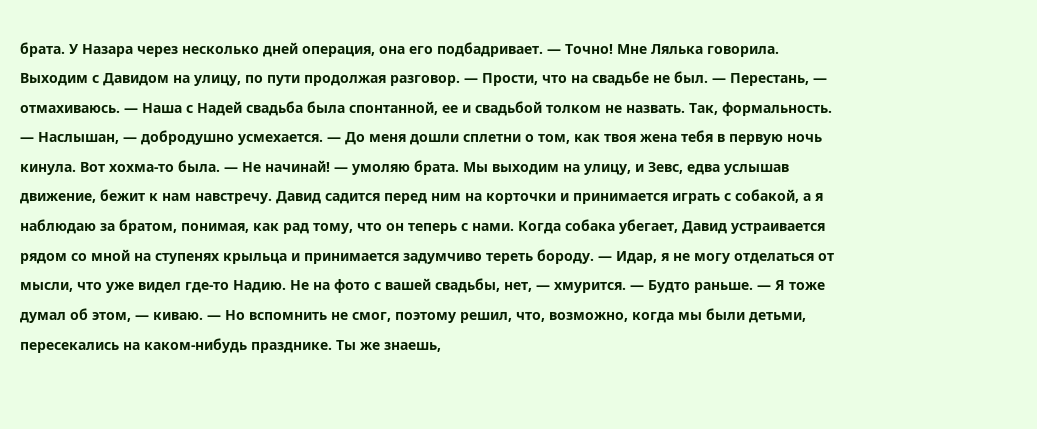брата. У Назара через несколько дней операция, она его подбадривает. — Точно! Мне Лялька говорила. Выходим с Давидом на улицу, по пути продолжая разговор. — Прости, что на свадьбе не был. — Перестань, — отмахиваюсь. — Наша с Надей свадьба была спонтанной, ее и свадьбой толком не назвать. Так, формальность. — Наслышан, — добродушно усмехается. — До меня дошли сплетни о том, как твоя жена тебя в первую ночь кинула. Вот хохма-то была. — Не начинай! — умоляю брата. Мы выходим на улицу, и Зевс, едва услышав движение, бежит к нам навстречу. Давид садится перед ним на корточки и принимается играть с собакой, а я наблюдаю за братом, понимая, как рад тому, что он теперь с нами. Когда собака убегает, Давид устраивается рядом со мной на ступенях крыльца и принимается задумчиво тереть бороду. — Идар, я не могу отделаться от мысли, что уже видел где-то Надию. Не на фото с вашей свадьбы, нет, — хмурится. — Будто раньше. — Я тоже думал об этом, — киваю. — Но вспомнить не смог, поэтому решил, что, возможно, когда мы были детьми, пересекались на каком-нибудь празднике. Ты же знаешь,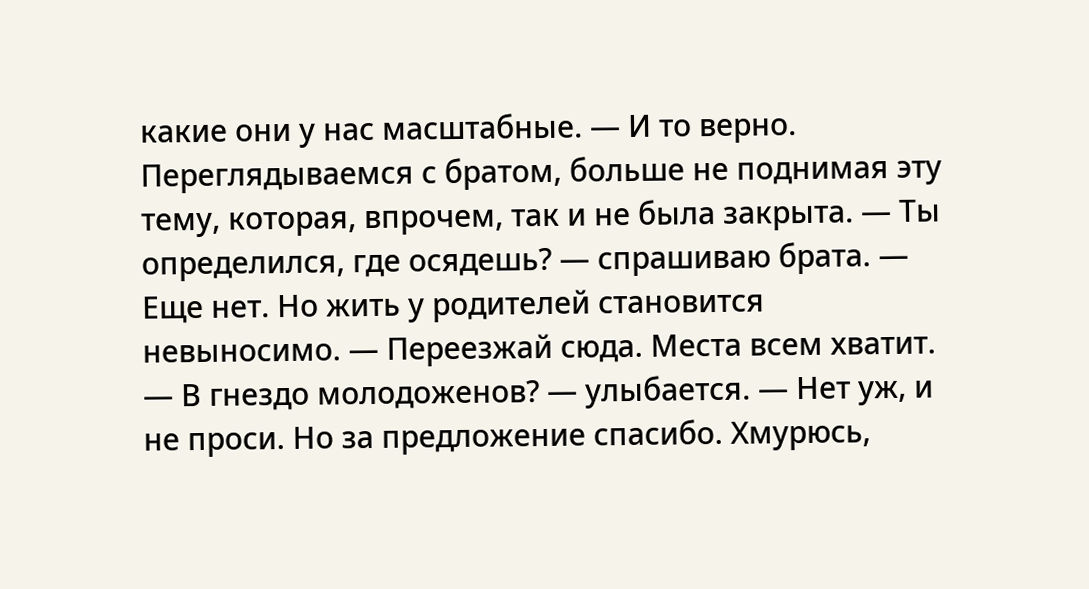какие они у нас масштабные. — И то верно. Переглядываемся с братом, больше не поднимая эту тему, которая, впрочем, так и не была закрыта. — Ты определился, где осядешь? — спрашиваю брата. — Еще нет. Но жить у родителей становится невыносимо. — Переезжай сюда. Места всем хватит. — В гнездо молодоженов? — улыбается. — Нет уж, и не проси. Но за предложение спасибо. Хмурюсь,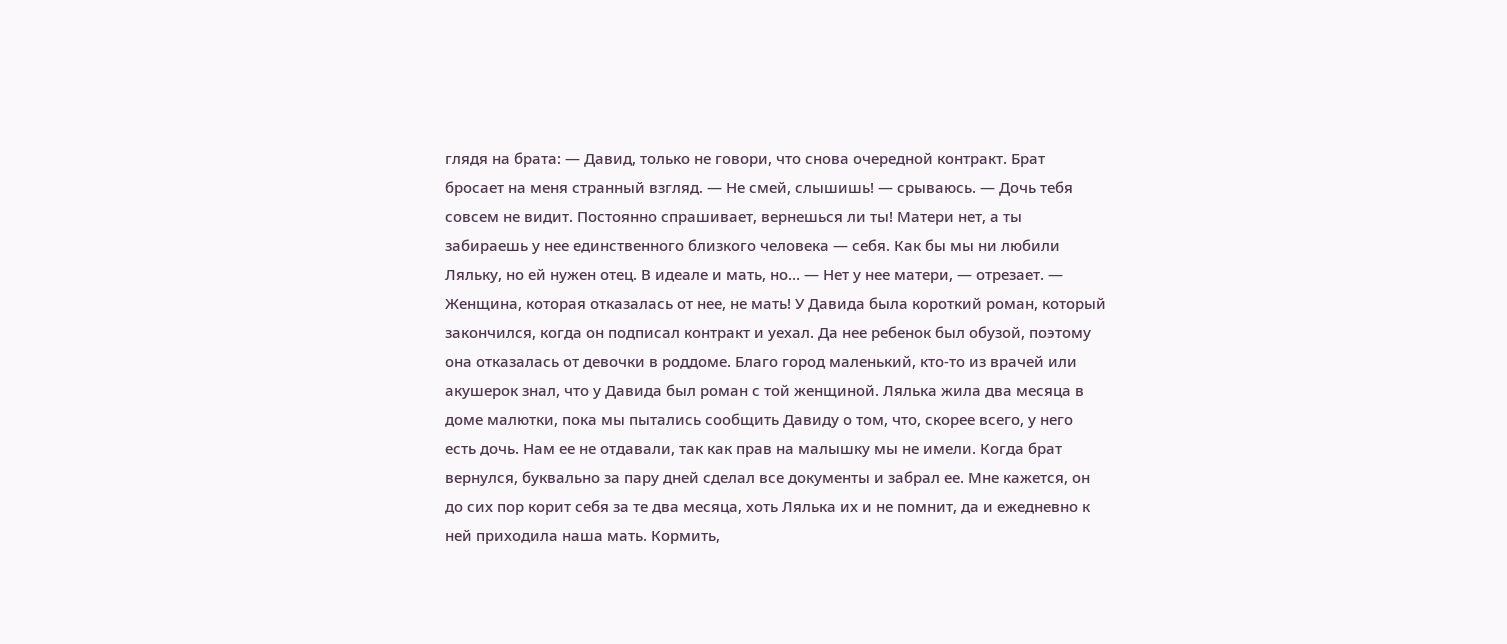глядя на брата: — Давид, только не говори, что снова очередной контракт. Брат бросает на меня странный взгляд. — Не смей, слышишь! — срываюсь. — Дочь тебя совсем не видит. Постоянно спрашивает, вернешься ли ты! Матери нет, а ты забираешь у нее единственного близкого человека — себя. Как бы мы ни любили Ляльку, но ей нужен отец. В идеале и мать, но… — Нет у нее матери, — отрезает. — Женщина, которая отказалась от нее, не мать! У Давида была короткий роман, который закончился, когда он подписал контракт и уехал. Да нее ребенок был обузой, поэтому она отказалась от девочки в роддоме. Благо город маленький, кто-то из врачей или акушерок знал, что у Давида был роман с той женщиной. Лялька жила два месяца в доме малютки, пока мы пытались сообщить Давиду о том, что, скорее всего, у него есть дочь. Нам ее не отдавали, так как прав на малышку мы не имели. Когда брат вернулся, буквально за пару дней сделал все документы и забрал ее. Мне кажется, он до сих пор корит себя за те два месяца, хоть Лялька их и не помнит, да и ежедневно к ней приходила наша мать. Кормить,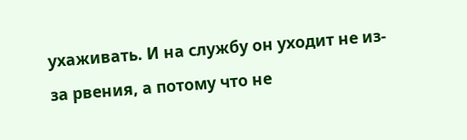ухаживать. И на службу он уходит не из-за рвения, а потому что не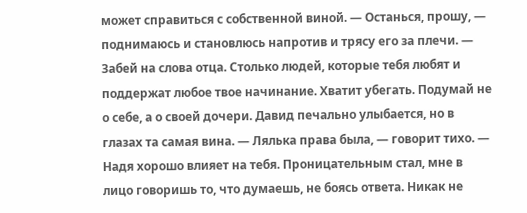может справиться с собственной виной. — Останься, прошу, — поднимаюсь и становлюсь напротив и трясу его за плечи. — Забей на слова отца. Столько людей, которые тебя любят и поддержат любое твое начинание. Хватит убегать. Подумай не о себе, а о своей дочери. Давид печально улыбается, но в глазах та самая вина. — Лялька права была, — говорит тихо. — Надя хорошо влияет на тебя. Проницательным стал, мне в лицо говоришь то, что думаешь, не боясь ответа. Никак не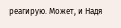реагирую. Может, и Надя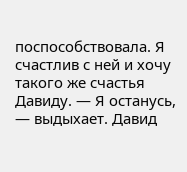поспособствовала. Я счастлив с ней и хочу такого же счастья Давиду. — Я останусь, — выдыхает. Давид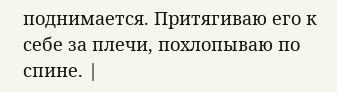поднимается. Притягиваю его к себе за плечи, похлопываю по спине. |